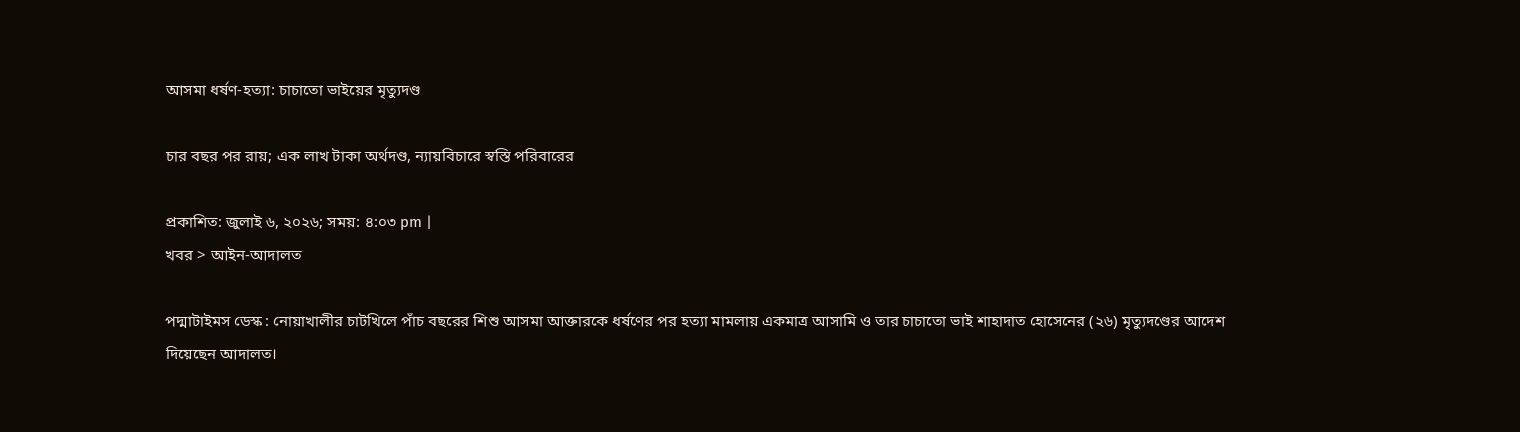আসমা ধর্ষণ-হত্যা: চাচাতো ভাইয়ের মৃত্যুদণ্ড

চার বছর পর রায়; এক লাখ টাকা অর্থদণ্ড, ন্যায়বিচারে স্বস্তি পরিবারের

প্রকাশিত: জুলাই ৬, ২০২৬; সময়: ৪:০৩ pm |
খবর > আইন-আদালত

পদ্মাটাইমস ডেস্ক : নোয়াখালীর চাটখিলে পাঁচ বছরের শিশু আসমা আক্তারকে ধর্ষণের পর হত্যা মামলায় একমাত্র আসামি ও তার চাচাতো ভাই শাহাদাত হোসেনের (২৬) মৃত্যুদণ্ডের আদেশ দিয়েছেন আদালত।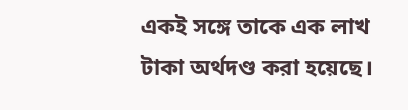একই সঙ্গে তাকে এক লাখ টাকা অর্থদণ্ড করা হয়েছে।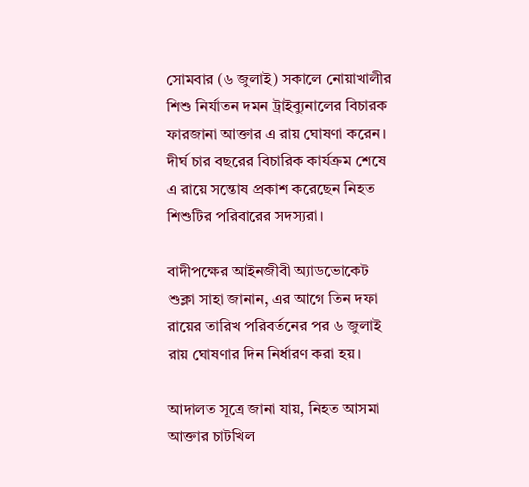সোমবার (৬ জুলাই) সকালে নোয়াখালীর শিশু নির্যাতন দমন ট্রাইব্যুনালের বিচারক ফারজানা আক্তার এ রায় ঘোষণা করেন। দীর্ঘ চার বছরের বিচারিক কার্যক্রম শেষে এ রায়ে সন্তোষ প্রকাশ করেছেন নিহত শিশুটির পরিবারের সদস্যরা।

বাদীপক্ষের আইনজীবী অ্যাডভোকেট শুক্লা সাহা জানান, এর আগে তিন দফা রায়ের তারিখ পরিবর্তনের পর ৬ জুলাই রায় ঘোষণার দিন নির্ধারণ করা হয়।

আদালত সূত্রে জানা যায়, নিহত আসমা আক্তার চাটখিল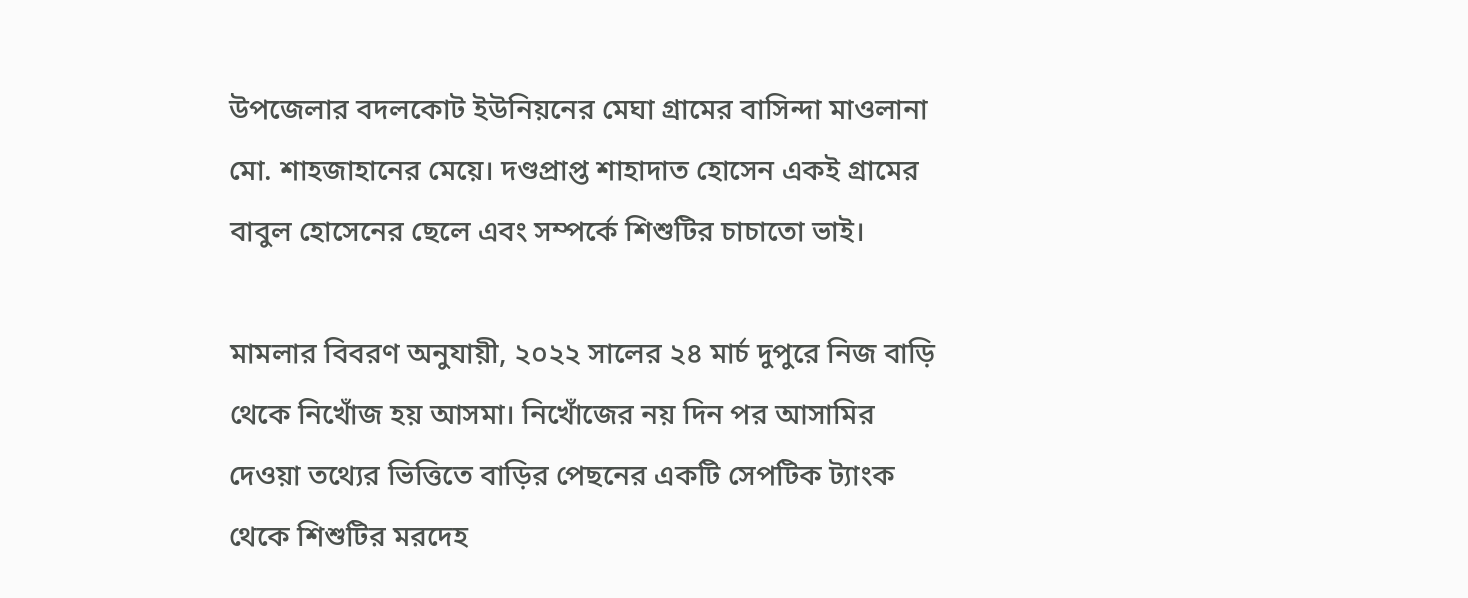উপজেলার বদলকোট ইউনিয়নের মেঘা গ্রামের বাসিন্দা মাওলানা মো. শাহজাহানের মেয়ে। দণ্ডপ্রাপ্ত শাহাদাত হোসেন একই গ্রামের বাবুল হোসেনের ছেলে এবং সম্পর্কে শিশুটির চাচাতো ভাই।

মামলার বিবরণ অনুযায়ী, ২০২২ সালের ২৪ মার্চ দুপুরে নিজ বাড়ি থেকে নিখোঁজ হয় আসমা। নিখোঁজের নয় দিন পর আসামির দেওয়া তথ্যের ভিত্তিতে বাড়ির পেছনের একটি সেপটিক ট্যাংক থেকে শিশুটির মরদেহ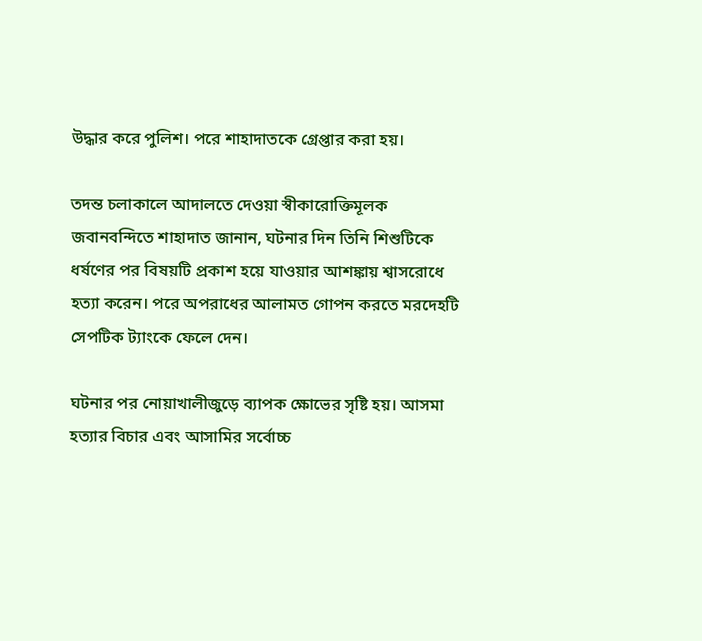উদ্ধার করে পুলিশ। পরে শাহাদাতকে গ্রেপ্তার করা হয়।

তদন্ত চলাকালে আদালতে দেওয়া স্বীকারোক্তিমূলক জবানবন্দিতে শাহাদাত জানান, ঘটনার দিন তিনি শিশুটিকে ধর্ষণের পর বিষয়টি প্রকাশ হয়ে যাওয়ার আশঙ্কায় শ্বাসরোধে হত্যা করেন। পরে অপরাধের আলামত গোপন করতে মরদেহটি সেপটিক ট্যাংকে ফেলে দেন।

ঘটনার পর নোয়াখালীজুড়ে ব্যাপক ক্ষোভের সৃষ্টি হয়। আসমা হত্যার বিচার এবং আসামির সর্বোচ্চ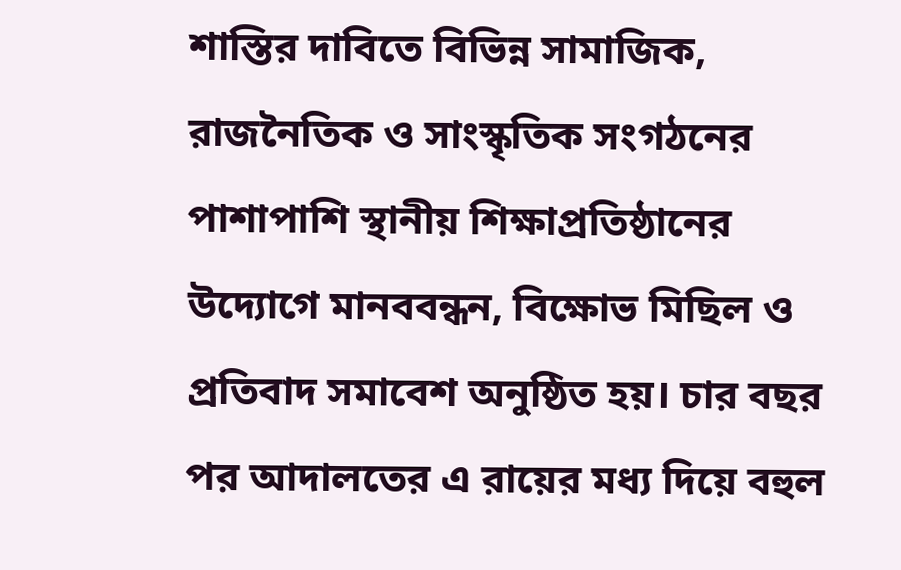শাস্তির দাবিতে বিভিন্ন সামাজিক, রাজনৈতিক ও সাংস্কৃতিক সংগঠনের পাশাপাশি স্থানীয় শিক্ষাপ্রতিষ্ঠানের উদ্যোগে মানববন্ধন, বিক্ষোভ মিছিল ও প্রতিবাদ সমাবেশ অনুষ্ঠিত হয়। চার বছর পর আদালতের এ রায়ের মধ্য দিয়ে বহুল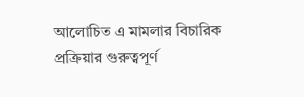আলোচিত এ মামলার বিচারিক প্রক্রিয়ার গুরুত্বপূর্ণ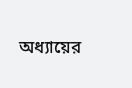অধ্যায়ের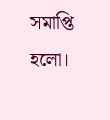সমাপ্তি হলো।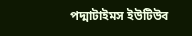পদ্মাটাইমস ইউটিউব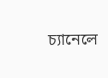চ্যানেলে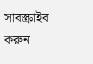সাবস্ক্রাইব করুন